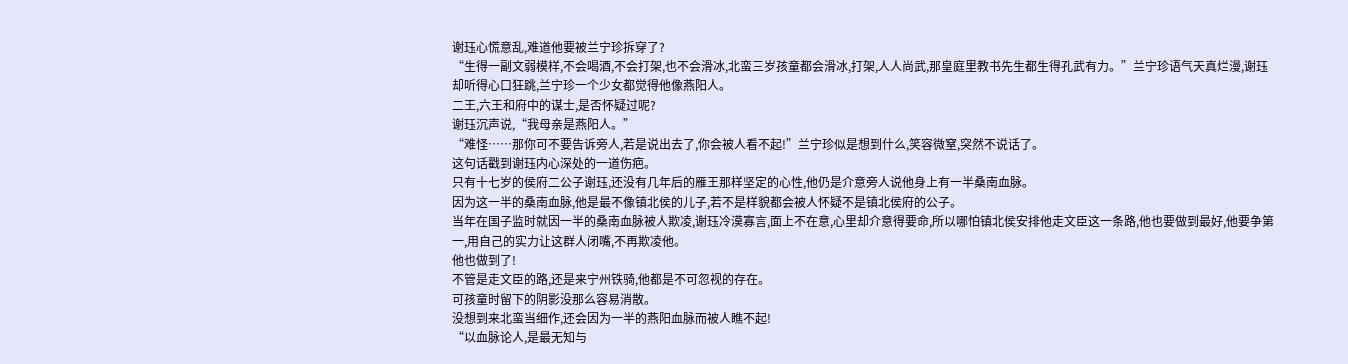谢珏心慌意乱,难道他要被兰宁珍拆穿了?
“生得一副文弱模样,不会喝酒,不会打架,也不会滑冰,北蛮三岁孩童都会滑冰,打架,人人尚武,那皇庭里教书先生都生得孔武有力。”兰宁珍语气天真烂漫,谢珏却听得心口狂跳,兰宁珍一个少女都觉得他像燕阳人。
二王,六王和府中的谋士,是否怀疑过呢?
谢珏沉声说,“我母亲是燕阳人。”
“难怪……那你可不要告诉旁人,若是说出去了,你会被人看不起!”兰宁珍似是想到什么,笑容微窒,突然不说话了。
这句话戳到谢珏内心深处的一道伤疤。
只有十七岁的侯府二公子谢珏,还没有几年后的雁王那样坚定的心性,他仍是介意旁人说他身上有一半桑南血脉。
因为这一半的桑南血脉,他是最不像镇北侯的儿子,若不是样貌都会被人怀疑不是镇北侯府的公子。
当年在国子监时就因一半的桑南血脉被人欺凌,谢珏冷漠寡言,面上不在意,心里却介意得要命,所以哪怕镇北侯安排他走文臣这一条路,他也要做到最好,他要争第一,用自己的实力让这群人闭嘴,不再欺凌他。
他也做到了!
不管是走文臣的路,还是来宁州铁骑,他都是不可忽视的存在。
可孩童时留下的阴影没那么容易消散。
没想到来北蛮当细作,还会因为一半的燕阳血脉而被人瞧不起!
“以血脉论人,是最无知与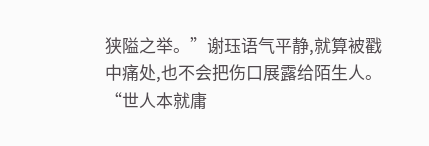狭隘之举。”谢珏语气平静,就算被戳中痛处,也不会把伤口展露给陌生人。
“世人本就庸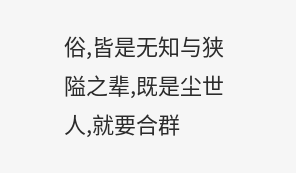俗,皆是无知与狭隘之辈,既是尘世人,就要合群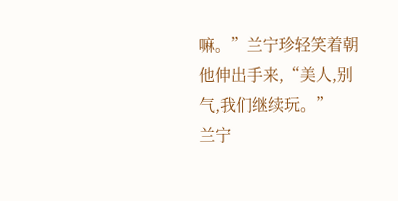嘛。”兰宁珍轻笑着朝他伸出手来,“美人,别气,我们继续玩。”
兰宁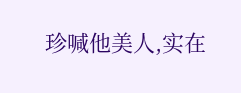珍喊他美人,实在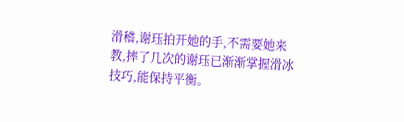滑稽,谢珏拍开她的手,不需要她来教,摔了几次的谢珏已渐渐掌握滑冰技巧,能保持平衡。